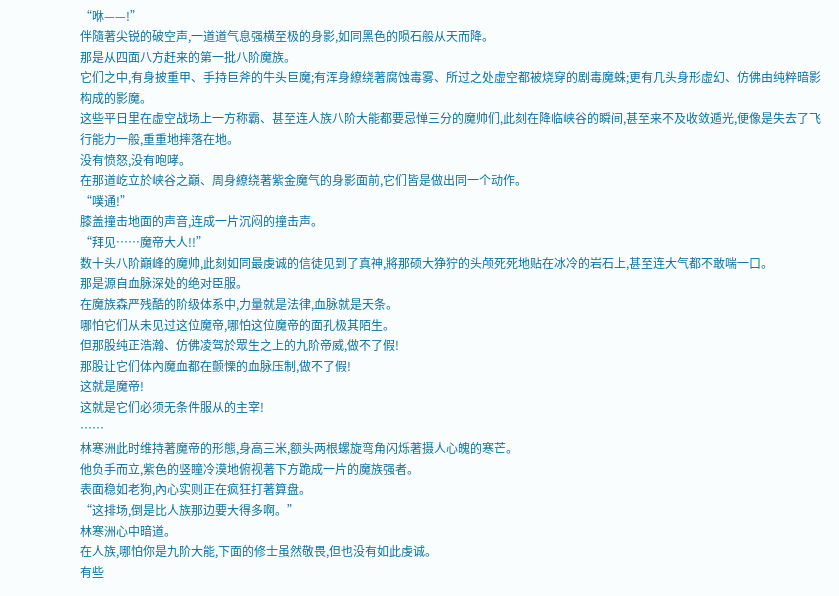“咻——!”
伴隨著尖锐的破空声,一道道气息强横至极的身影,如同黑色的陨石般从天而降。
那是从四面八方赶来的第一批八阶魔族。
它们之中,有身披重甲、手持巨斧的牛头巨魔;有浑身繚绕著腐蚀毒雾、所过之处虚空都被烧穿的剧毒魔蛛;更有几头身形虚幻、仿佛由纯粹暗影构成的影魔。
这些平日里在虚空战场上一方称霸、甚至连人族八阶大能都要忌惮三分的魔帅们,此刻在降临峡谷的瞬间,甚至来不及收敛遁光,便像是失去了飞行能力一般,重重地摔落在地。
没有愤怒,没有咆哮。
在那道屹立於峡谷之巔、周身繚绕著紫金魔气的身影面前,它们皆是做出同一个动作。
“噗通!”
膝盖撞击地面的声音,连成一片沉闷的撞击声。
“拜见……魔帝大人!!”
数十头八阶巔峰的魔帅,此刻如同最虔诚的信徒见到了真神,將那硕大狰狞的头颅死死地贴在冰冷的岩石上,甚至连大气都不敢喘一口。
那是源自血脉深处的绝对臣服。
在魔族森严残酷的阶级体系中,力量就是法律,血脉就是天条。
哪怕它们从未见过这位魔帝,哪怕这位魔帝的面孔极其陌生。
但那股纯正浩瀚、仿佛凌驾於眾生之上的九阶帝威,做不了假!
那股让它们体內魔血都在颤慄的血脉压制,做不了假!
这就是魔帝!
这就是它们必须无条件服从的主宰!
……
林寒洲此时维持著魔帝的形態,身高三米,额头两根螺旋弯角闪烁著摄人心魄的寒芒。
他负手而立,紫色的竖瞳冷漠地俯视著下方跪成一片的魔族强者。
表面稳如老狗,內心实则正在疯狂打著算盘。
“这排场,倒是比人族那边要大得多啊。”
林寒洲心中暗道。
在人族,哪怕你是九阶大能,下面的修士虽然敬畏,但也没有如此虔诚。
有些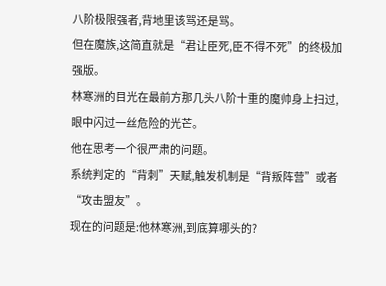八阶极限强者,背地里该骂还是骂。
但在魔族,这简直就是“君让臣死,臣不得不死”的终极加强版。
林寒洲的目光在最前方那几头八阶十重的魔帅身上扫过,眼中闪过一丝危险的光芒。
他在思考一个很严肃的问题。
系统判定的“背刺”天赋,触发机制是“背叛阵营”或者“攻击盟友”。
现在的问题是:他林寒洲,到底算哪头的?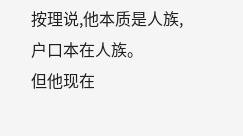按理说,他本质是人族,户口本在人族。
但他现在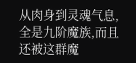从肉身到灵魂气息,全是九阶魔族,而且还被这群魔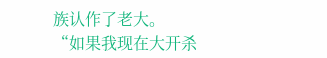族认作了老大。
“如果我现在大开杀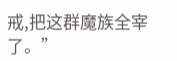戒,把这群魔族全宰了。”